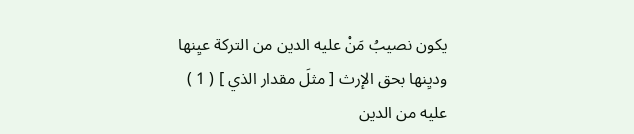يكون نصيبُ مَنْ عليه الدين من التركة عيِنها وديِنها بحق الإرث [ مثلَ مقدار الذي ] ( 1 ) عليه من الدين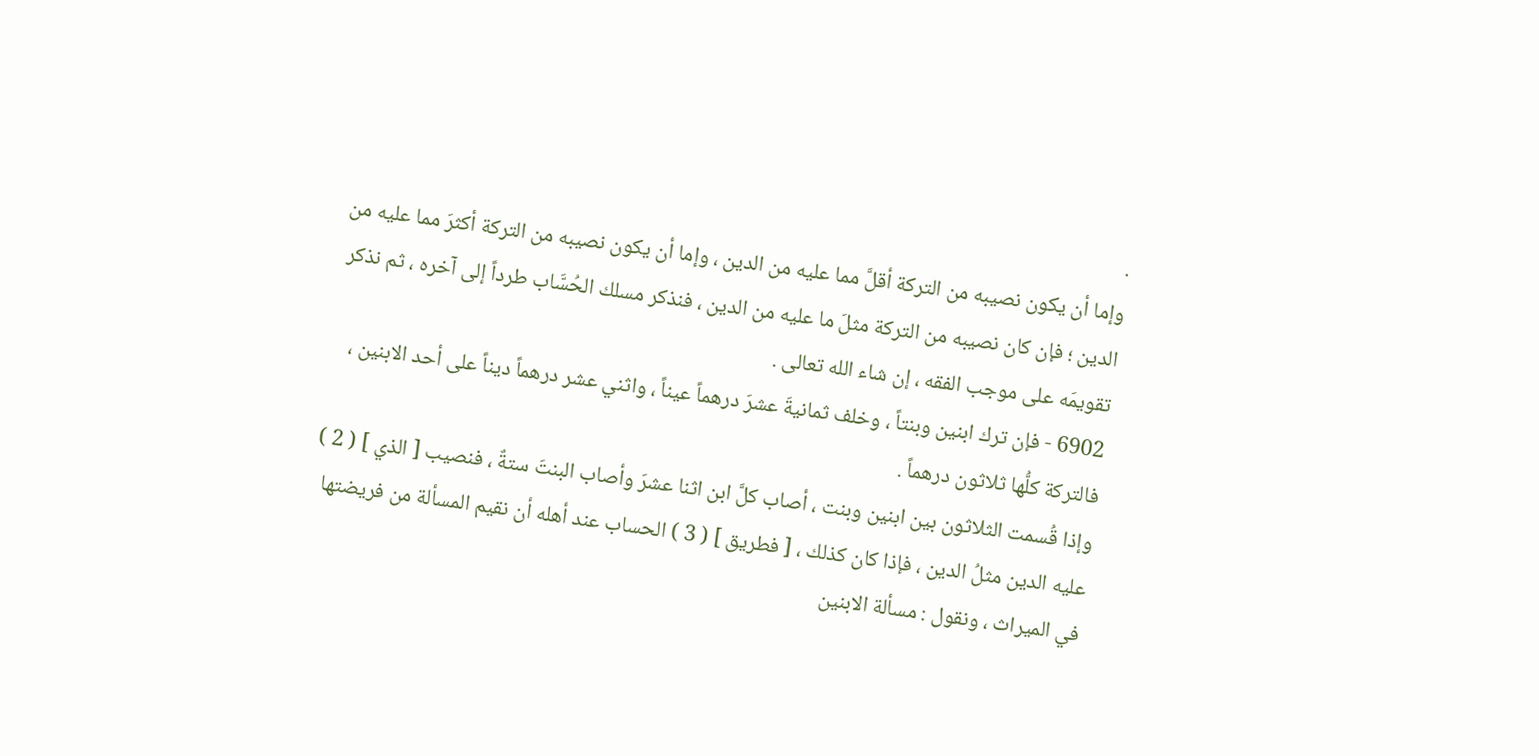.
وإما أن يكون نصيبه من التركة أقلَّ مما عليه من الدين ، وإما أن يكون نصيبه من التركة أكثرَ مما عليه من الدين ؛ فإن كان نصيبه من التركة مثلَ ما عليه من الدين ، فنذكر مسلك الحُسَّاب طرداً إلى آخره ، ثم نذكر تقويمَه على موجب الفقه ، إن شاء الله تعالى .
6902 - فإن ترك ابنين وبنتاً ، وخلف ثمانيةَ عشرَ درهماً عيناً ، واثني عشر درهماً ديناً على أحد الابنين ، فالتركة كلُّها ثلاثون درهماً .
وإذا قُسمت الثلاثون بين ابنين وبنت ، أصاب كلَّ ابن اثنا عشرَ وأصاب البنتَ ستةٌ ، فنصيب [ الذي ] ( 2 ) عليه الدين مثلُ الدين ، فإذا كان كذلك ، [ فطريق ] ( 3 ) الحساب عند أهله أن نقيم المسألة من فريضتها في الميراث ، ونقول : مسألة الابنين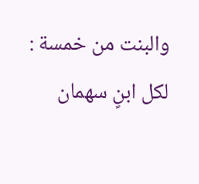والبنت من خمسة : لكل ابنٍ سهمان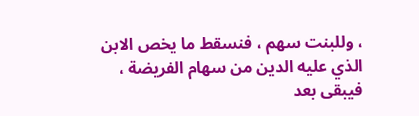، وللبنت سهم ، فنسقط ما يخص الابن الذي عليه الدين من سهام الفريضة ، فيبقى بعد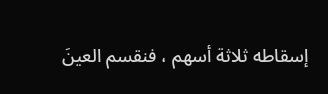إسقاطه ثلاثة أسهم ، فنقسم العينَ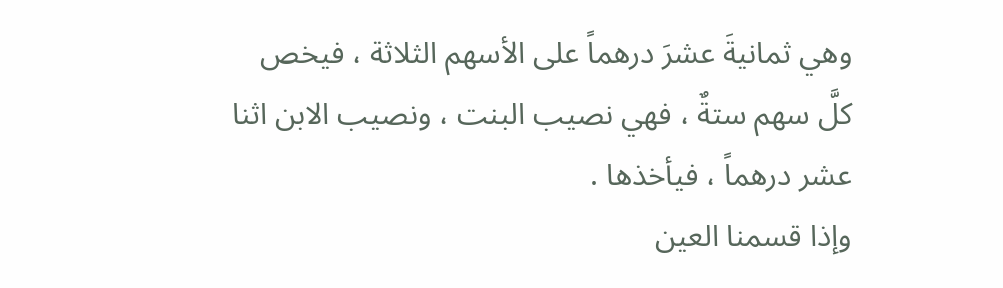وهي ثمانيةَ عشرَ درهماً على الأسهم الثلاثة ، فيخص كلَّ سهم ستةٌ ، فهي نصيب البنت ، ونصيب الابن اثنا عشر درهماً ، فيأخذها .
وإذا قسمنا العين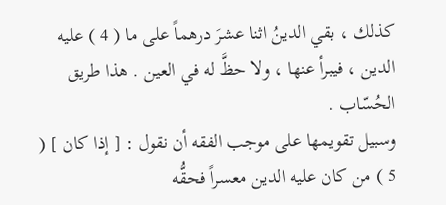كذلك ، بقي الدينُ اثنا عشرَ درهماً على ما ( 4 ) عليه الدين ، فيبرأ عنها ، ولا حظَّ له في العين . هذا طريق الحُسّاب .
وسبيل تقويمها على موجب الفقه أن نقول : [ إذا كان ] ( 5 ) من كان عليه الدين معسراً فحقُّه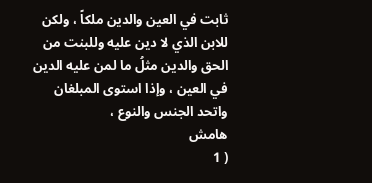ثابت في العين والدين ملكاً ، ولكن للابن الذي لا دين عليه وللبنت من الحق والدين مثلُ ما لمن عليه الدين في العين ، وإذا استوى المبلغان واتحد الجنس والنوع ،
هامش
( 1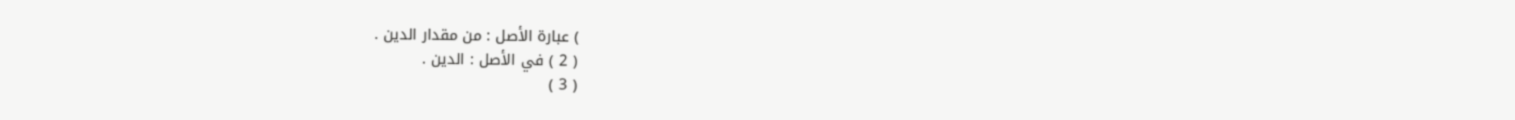) عبارة الأصل : من مقدار الدين .
( 2 ) في الأصل : الدين .
( 3 )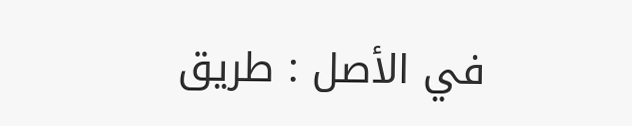في الأصل : طريق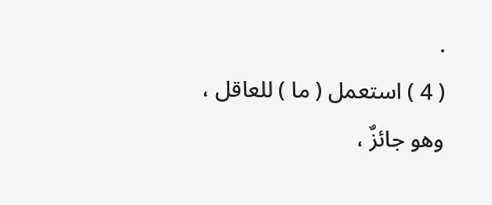.
( 4 ) استعمل ( ما ) للعاقل ، وهو جائزٌ ،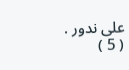على ندور .
( 5 )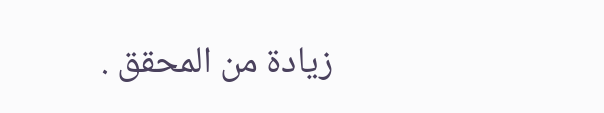زيادة من المحقق .